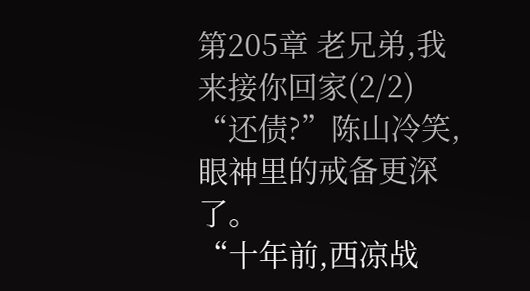第205章 老兄弟,我来接你回家(2/2)
“还债?”陈山冷笑,眼神里的戒备更深了。
“十年前,西凉战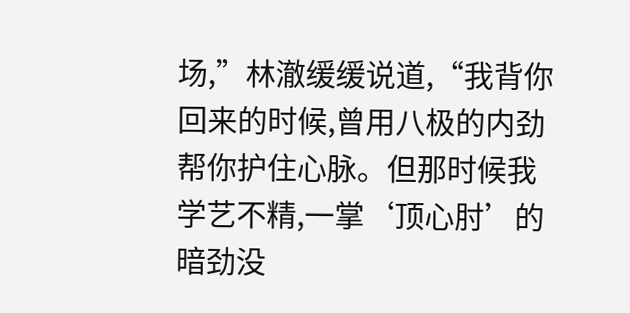场,”林澈缓缓说道,“我背你回来的时候,曾用八极的内劲帮你护住心脉。但那时候我学艺不精,一掌‘顶心肘’的暗劲没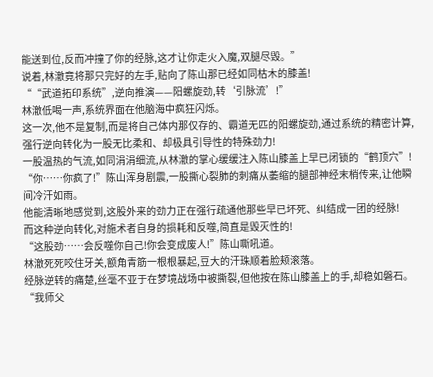能送到位,反而冲撞了你的经脉,这才让你走火入魔,双腿尽毁。”
说着,林澈竟将那只完好的左手,贴向了陈山那已经如同枯木的膝盖!
““武道拓印系统”,逆向推演——阳螺旋劲,转‘引脉流’!”
林澈低喝一声,系统界面在他脑海中疯狂闪烁。
这一次,他不是复制,而是将自己体内那仅存的、霸道无匹的阳螺旋劲,通过系统的精密计算,强行逆向转化为一股无比柔和、却极具引导性的特殊劲力!
一股温热的气流,如同涓涓细流,从林澈的掌心缓缓注入陈山膝盖上早已闭锁的“鹤顶穴”!
“你……你疯了!”陈山浑身剧震,一股撕心裂肺的刺痛从萎缩的腿部神经末梢传来,让他瞬间冷汗如雨。
他能清晰地感觉到,这股外来的劲力正在强行疏通他那些早已坏死、纠结成一团的经脉!
而这种逆向转化,对施术者自身的损耗和反噬,简直是毁灭性的!
“这股劲……会反噬你自己!你会变成废人!”陈山嘶吼道。
林澈死死咬住牙关,额角青筋一根根暴起,豆大的汗珠顺着脸颊滚落。
经脉逆转的痛楚,丝毫不亚于在梦境战场中被撕裂,但他按在陈山膝盖上的手,却稳如磐石。
“我师父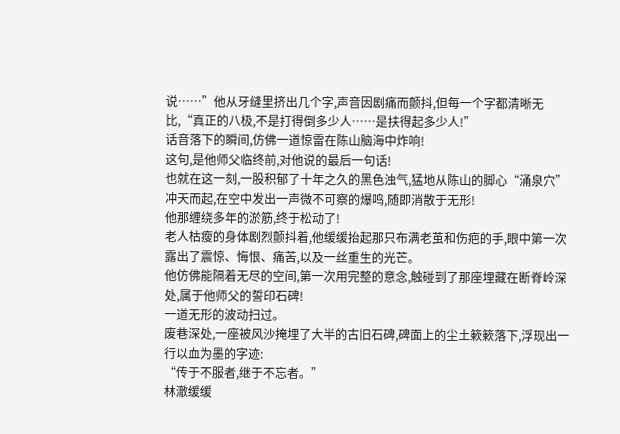说……”他从牙缝里挤出几个字,声音因剧痛而颤抖,但每一个字都清晰无比,“真正的八极,不是打得倒多少人……是扶得起多少人!”
话音落下的瞬间,仿佛一道惊雷在陈山脑海中炸响!
这句,是他师父临终前,对他说的最后一句话!
也就在这一刻,一股积郁了十年之久的黑色浊气,猛地从陈山的脚心“涌泉穴”冲天而起,在空中发出一声微不可察的爆鸣,随即消散于无形!
他那缠绕多年的淤筋,终于松动了!
老人枯瘦的身体剧烈颤抖着,他缓缓抬起那只布满老茧和伤疤的手,眼中第一次露出了震惊、悔恨、痛苦,以及一丝重生的光芒。
他仿佛能隔着无尽的空间,第一次用完整的意念,触碰到了那座埋藏在断脊岭深处,属于他师父的誓印石碑!
一道无形的波动扫过。
废巷深处,一座被风沙掩埋了大半的古旧石碑,碑面上的尘土簌簌落下,浮现出一行以血为墨的字迹:
“传于不服者,继于不忘者。”
林澈缓缓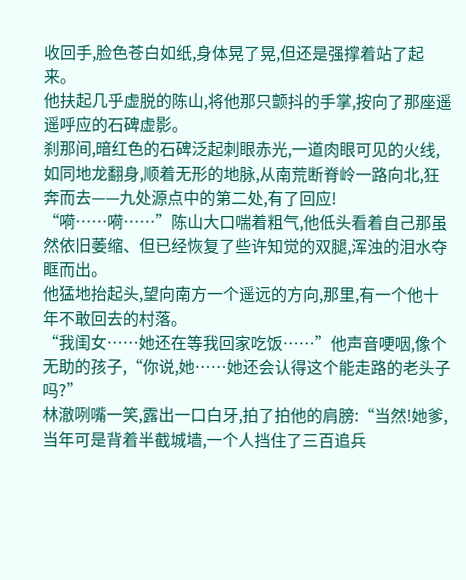收回手,脸色苍白如纸,身体晃了晃,但还是强撑着站了起来。
他扶起几乎虚脱的陈山,将他那只颤抖的手掌,按向了那座遥遥呼应的石碑虚影。
刹那间,暗红色的石碑泛起刺眼赤光,一道肉眼可见的火线,如同地龙翻身,顺着无形的地脉,从南荒断脊岭一路向北,狂奔而去——九处源点中的第二处,有了回应!
“嗬……嗬……”陈山大口喘着粗气,他低头看着自己那虽然依旧萎缩、但已经恢复了些许知觉的双腿,浑浊的泪水夺眶而出。
他猛地抬起头,望向南方一个遥远的方向,那里,有一个他十年不敢回去的村落。
“我闺女……她还在等我回家吃饭……”他声音哽咽,像个无助的孩子,“你说,她……她还会认得这个能走路的老头子吗?”
林澈咧嘴一笑,露出一口白牙,拍了拍他的肩膀:“当然!她爹,当年可是背着半截城墙,一个人挡住了三百追兵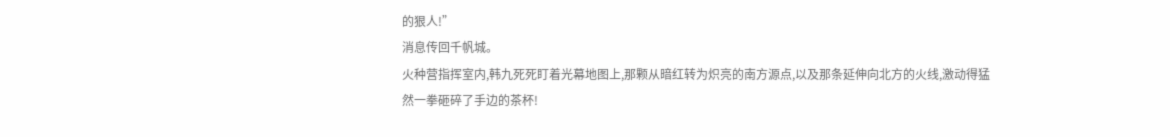的狠人!”
消息传回千帆城。
火种营指挥室内,韩九死死盯着光幕地图上,那颗从暗红转为炽亮的南方源点,以及那条延伸向北方的火线,激动得猛然一拳砸碎了手边的茶杯!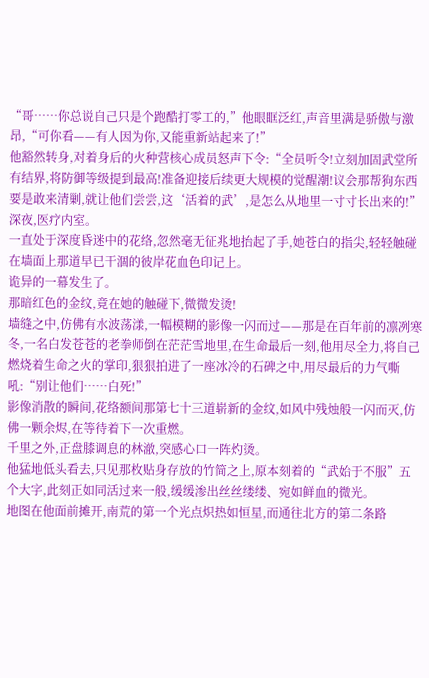“哥……你总说自己只是个跑酷打零工的,”他眼眶泛红,声音里满是骄傲与激昂,“可你看——有人因为你,又能重新站起来了!”
他豁然转身,对着身后的火种营核心成员怒声下令:“全员听令!立刻加固武堂所有结界,将防御等级提到最高!准备迎接后续更大规模的觉醒潮!议会那帮狗东西要是敢来清剿,就让他们尝尝,这‘活着的武’,是怎么从地里一寸寸长出来的!”
深夜,医疗内室。
一直处于深度昏迷中的花络,忽然毫无征兆地抬起了手,她苍白的指尖,轻轻触碰在墙面上那道早已干涸的彼岸花血色印记上。
诡异的一幕发生了。
那暗红色的金纹,竟在她的触碰下,微微发烫!
墙缝之中,仿佛有水波荡漾,一幅模糊的影像一闪而过——那是在百年前的凛冽寒冬,一名白发苍苍的老拳师倒在茫茫雪地里,在生命最后一刻,他用尽全力,将自己燃烧着生命之火的掌印,狠狠拍进了一座冰冷的石碑之中,用尽最后的力气嘶吼:“别让他们……白死!”
影像消散的瞬间,花络额间那第七十三道崭新的金纹,如风中残烛般一闪而灭,仿佛一颗余烬,在等待着下一次重燃。
千里之外,正盘膝调息的林澈,突感心口一阵灼烫。
他猛地低头看去,只见那枚贴身存放的竹简之上,原本刻着的“武始于不服”五个大字,此刻正如同活过来一般,缓缓渗出丝丝缕缕、宛如鲜血的微光。
地图在他面前摊开,南荒的第一个光点炽热如恒星,而通往北方的第二条路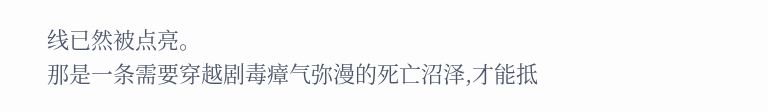线已然被点亮。
那是一条需要穿越剧毒瘴气弥漫的死亡沼泽,才能抵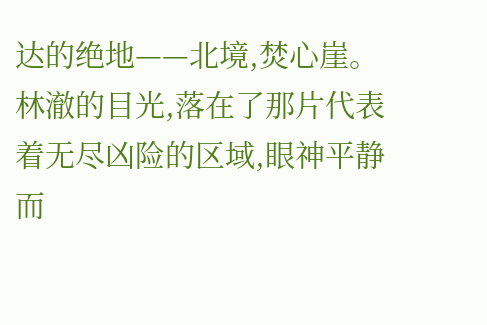达的绝地——北境,焚心崖。
林澈的目光,落在了那片代表着无尽凶险的区域,眼神平静而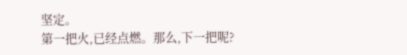坚定。
第一把火,已经点燃。那么,下一把呢?